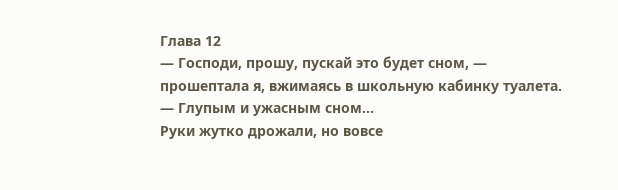Глава 12
— Господи, прошу, пускай это будет сном, — прошептала я, вжимаясь в школьную кабинку туалета. — Глупым и ужасным сном...
Руки жутко дрожали, но вовсе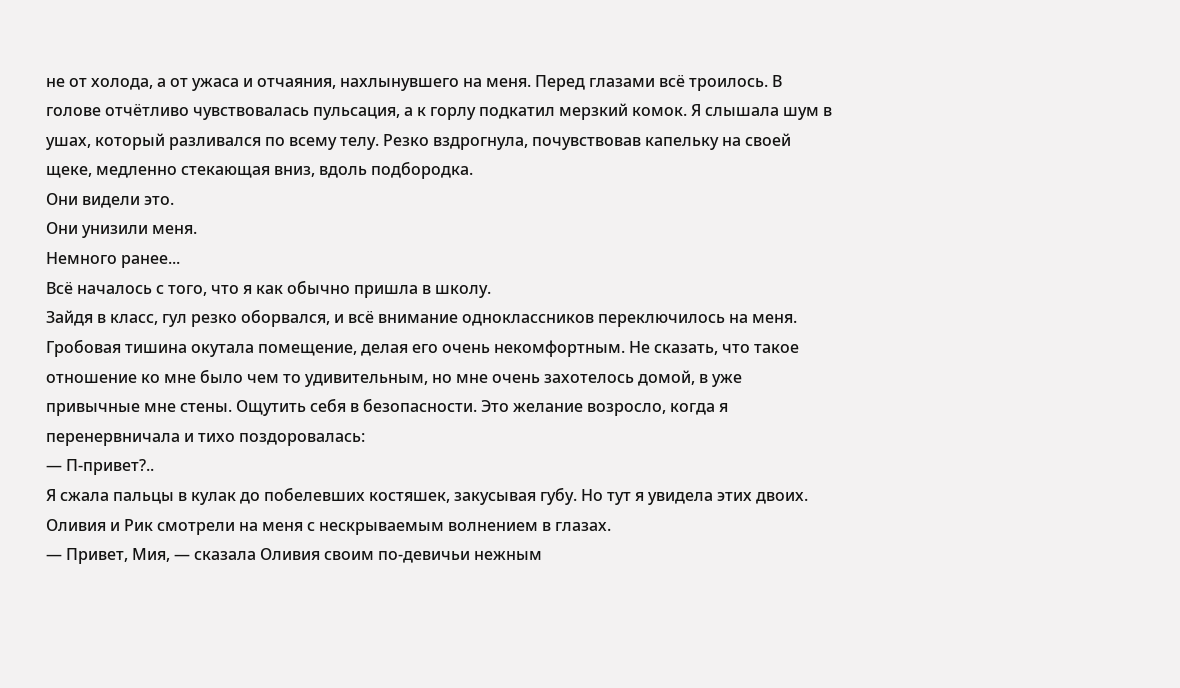не от холода, а от ужаса и отчаяния, нахлынувшего на меня. Перед глазами всё троилось. В голове отчётливо чувствовалась пульсация, а к горлу подкатил мерзкий комок. Я слышала шум в ушах, который разливался по всему телу. Резко вздрогнула, почувствовав капельку на своей щеке, медленно стекающая вниз, вдоль подбородка.
Они видели это.
Они унизили меня.
Немного ранее...
Всё началось с того, что я как обычно пришла в школу.
Зайдя в класс, гул резко оборвался, и всё внимание одноклассников переключилось на меня. Гробовая тишина окутала помещение, делая его очень некомфортным. Не сказать, что такое отношение ко мне было чем то удивительным, но мне очень захотелось домой, в уже привычные мне стены. Ощутить себя в безопасности. Это желание возросло, когда я перенервничала и тихо поздоровалась:
— П-привет?..
Я сжала пальцы в кулак до побелевших костяшек, закусывая губу. Но тут я увидела этих двоих. Оливия и Рик смотрели на меня с нескрываемым волнением в глазах.
— Привет, Мия, — сказала Оливия своим по-девичьи нежным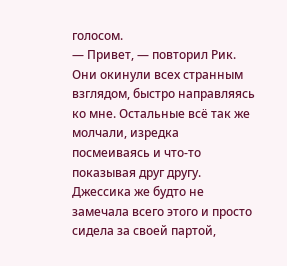голосом.
— Привет, — повторил Рик.
Они окинули всех странным взглядом, быстро направляясь ко мне. Остальные всё так же молчали, изредка посмеиваясь и что-то показывая друг другу. Джессика же будто не замечала всего этого и просто сидела за своей партой,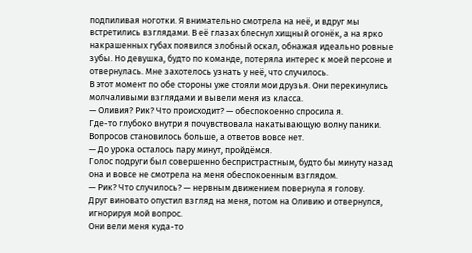подпиливая ноготки. Я внимательно смотрела на неё, и вдруг мы встретились взглядами. В её глазах блеснул хищный огонёк, а на ярко накрашенных губах появился злобный оскал, обнажая идеально ровные зубы. Но девушка, будто по команде, потеряла интерес к моей персоне и отвернулась. Мне захотелось узнать у неё, что случилось.
В этот момент по обе стороны уже стояли мои друзья. Они перекинулись молчаливыми взглядами и вывели меня из класса.
— Оливия? Рик? Что происходит? — обеспокоенно спросила я.
Где-то глубоко внутри я почувствовала накатывающую волну паники. Вопросов становилось больше, а ответов вовсе нет.
— До урока осталось пару минут, пройдёмся.
Голос подруги был совершенно беспристрастным, будто бы минуту назад она и вовсе не смотрела на меня обеспокоенным взглядом.
— Рик? Что случилось? — нервным движением повернула я голову.
Друг виновато опустил взгляд на меня, потом на Оливию и отвернулся, игнорируя мой вопрос.
Они вели меня куда-то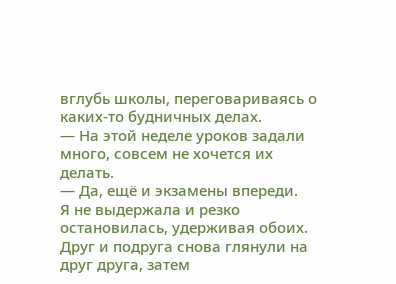вглубь школы, переговариваясь о каких-то будничных делах.
— На этой неделе уроков задали много, совсем не хочется их делать.
— Да, ещё и экзамены впереди.
Я не выдержала и резко остановилась, удерживая обоих. Друг и подруга снова глянули на друг друга, затем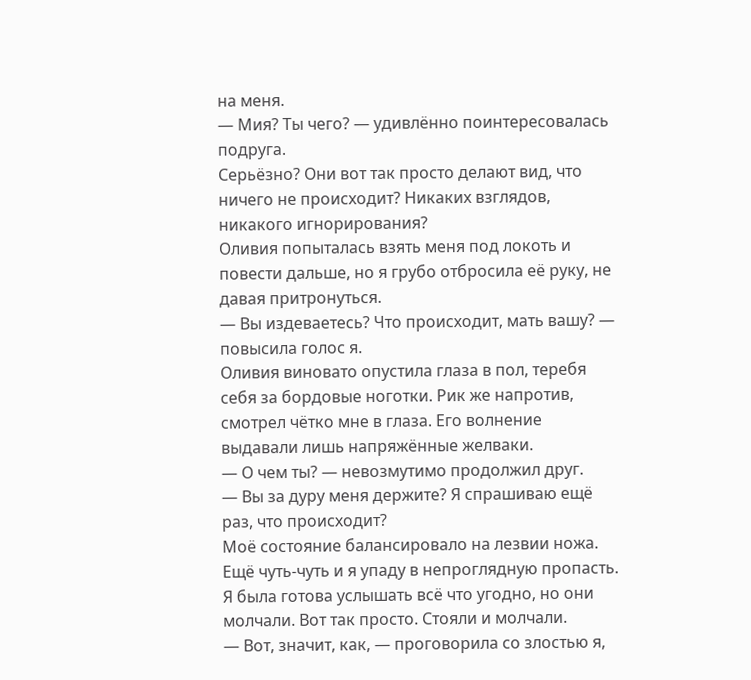на меня.
— Мия? Ты чего? — удивлённо поинтересовалась подруга.
Серьёзно? Они вот так просто делают вид, что ничего не происходит? Никаких взглядов, никакого игнорирования?
Оливия попыталась взять меня под локоть и повести дальше, но я грубо отбросила её руку, не давая притронуться.
— Вы издеваетесь? Что происходит, мать вашу? — повысила голос я.
Оливия виновато опустила глаза в пол, теребя себя за бордовые ноготки. Рик же напротив, смотрел чётко мне в глаза. Его волнение выдавали лишь напряжённые желваки.
— О чем ты? — невозмутимо продолжил друг.
— Вы за дуру меня держите? Я спрашиваю ещё раз, что происходит?
Моё состояние балансировало на лезвии ножа. Ещё чуть-чуть и я упаду в непроглядную пропасть. Я была готова услышать всё что угодно, но они молчали. Вот так просто. Стояли и молчали.
— Вот, значит, как, — проговорила со злостью я,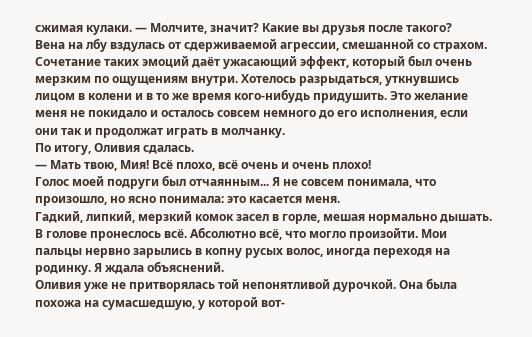сжимая кулаки. — Молчите, значит? Какие вы друзья после такого?
Вена на лбу вздулась от сдерживаемой агрессии, смешанной со страхом. Сочетание таких эмоций даёт ужасающий эффект, который был очень мерзким по ощущениям внутри. Хотелось разрыдаться, уткнувшись лицом в колени и в то же время кого-нибудь придушить. Это желание меня не покидало и осталось совсем немного до его исполнения, если они так и продолжат играть в молчанку.
По итогу, Оливия сдалась.
— Мать твою, Мия! Всё плохо, всё очень и очень плохо!
Голос моей подруги был отчаянным... Я не совсем понимала, что произошло, но ясно понимала: это касается меня.
Гадкий, липкий, мерзкий комок засел в горле, мешая нормально дышать. В голове пронеслось всё. Абсолютно всё, что могло произойти. Мои пальцы нервно зарылись в копну русых волос, иногда переходя на родинку. Я ждала объяснений.
Оливия уже не притворялась той непонятливой дурочкой. Она была похожа на сумасшедшую, у которой вот-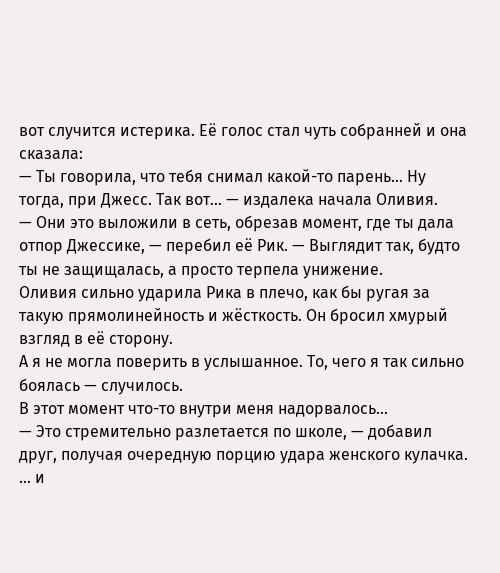вот случится истерика. Её голос стал чуть собранней и она сказала:
— Ты говорила, что тебя снимал какой-то парень... Ну тогда, при Джесс. Так вот... — издалека начала Оливия.
— Они это выложили в сеть, обрезав момент, где ты дала отпор Джессике, — перебил её Рик. — Выглядит так, будто ты не защищалась, а просто терпела унижение.
Оливия сильно ударила Рика в плечо, как бы ругая за такую прямолинейность и жёсткость. Он бросил хмурый взгляд в её сторону.
А я не могла поверить в услышанное. То, чего я так сильно боялась — случилось.
В этот момент что-то внутри меня надорвалось...
— Это стремительно разлетается по школе, — добавил друг, получая очередную порцию удара женского кулачка.
... и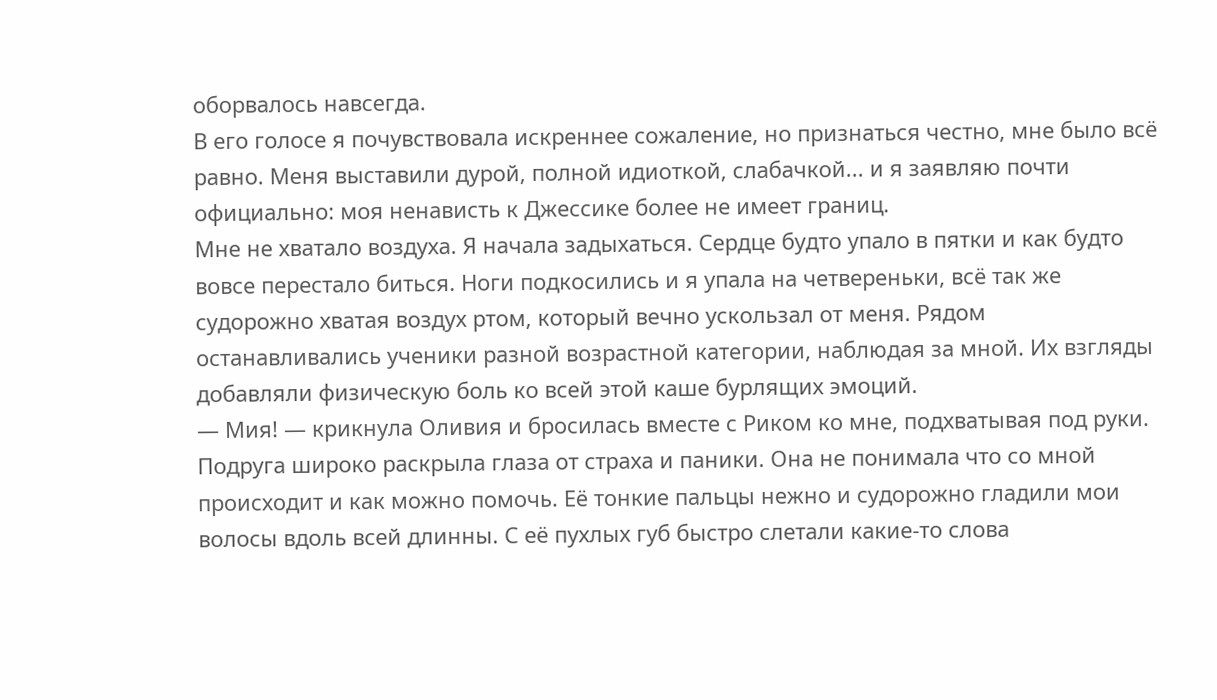оборвалось навсегда.
В его голосе я почувствовала искреннее сожаление, но признаться честно, мне было всё равно. Меня выставили дурой, полной идиоткой, слабачкой... и я заявляю почти официально: моя ненависть к Джессике более не имеет границ.
Мне не хватало воздуха. Я начала задыхаться. Сердце будто упало в пятки и как будто вовсе перестало биться. Ноги подкосились и я упала на четвереньки, всё так же судорожно хватая воздух ртом, который вечно ускользал от меня. Рядом останавливались ученики разной возрастной категории, наблюдая за мной. Их взгляды добавляли физическую боль ко всей этой каше бурлящих эмоций.
— Мия! — крикнула Оливия и бросилась вместе с Риком ко мне, подхватывая под руки. Подруга широко раскрыла глаза от страха и паники. Она не понимала что со мной происходит и как можно помочь. Её тонкие пальцы нежно и судорожно гладили мои волосы вдоль всей длинны. С её пухлых губ быстро слетали какие-то слова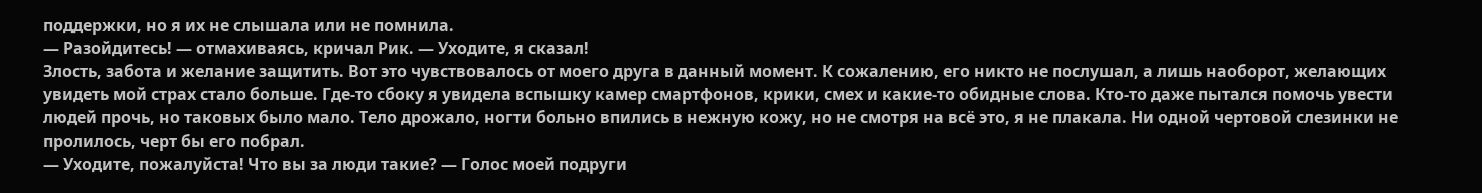поддержки, но я их не слышала или не помнила.
— Разойдитесь! — отмахиваясь, кричал Рик. — Уходите, я сказал!
Злость, забота и желание защитить. Вот это чувствовалось от моего друга в данный момент. К сожалению, его никто не послушал, а лишь наоборот, желающих увидеть мой страх стало больше. Где-то сбоку я увидела вспышку камер смартфонов, крики, смех и какие-то обидные слова. Кто-то даже пытался помочь увести людей прочь, но таковых было мало. Тело дрожало, ногти больно впились в нежную кожу, но не смотря на всё это, я не плакала. Ни одной чертовой слезинки не пролилось, черт бы его побрал.
— Уходите, пожалуйста! Что вы за люди такие? — Голос моей подруги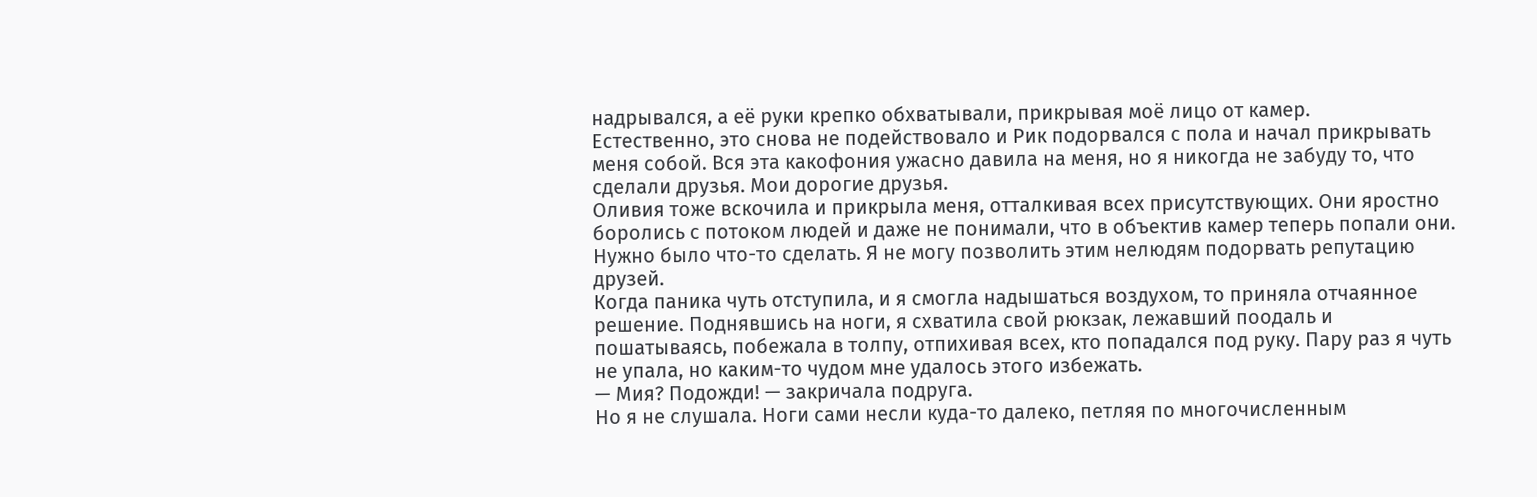надрывался, а её руки крепко обхватывали, прикрывая моё лицо от камер.
Естественно, это снова не подействовало и Рик подорвался с пола и начал прикрывать меня собой. Вся эта какофония ужасно давила на меня, но я никогда не забуду то, что сделали друзья. Мои дорогие друзья.
Оливия тоже вскочила и прикрыла меня, отталкивая всех присутствующих. Они яростно боролись с потоком людей и даже не понимали, что в объектив камер теперь попали они. Нужно было что-то сделать. Я не могу позволить этим нелюдям подорвать репутацию друзей.
Когда паника чуть отступила, и я смогла надышаться воздухом, то приняла отчаянное решение. Поднявшись на ноги, я схватила свой рюкзак, лежавший поодаль и пошатываясь, побежала в толпу, отпихивая всех, кто попадался под руку. Пару раз я чуть не упала, но каким-то чудом мне удалось этого избежать.
— Мия? Подожди! — закричала подруга.
Но я не слушала. Ноги сами несли куда-то далеко, петляя по многочисленным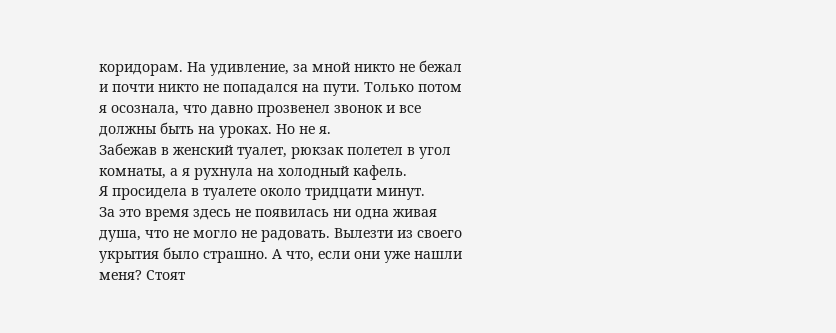коридорам. На удивление, за мной никто не бежал и почти никто не попадался на пути. Только потом я осознала, что давно прозвенел звонок и все должны быть на уроках. Но не я.
Забежав в женский туалет, рюкзак полетел в угол комнаты, а я рухнула на холодный кафель.
Я просидела в туалете около тридцати минут.
За это время здесь не появилась ни одна живая душа, что не могло не радовать. Вылезти из своего укрытия было страшно. А что, если они уже нашли меня? Стоят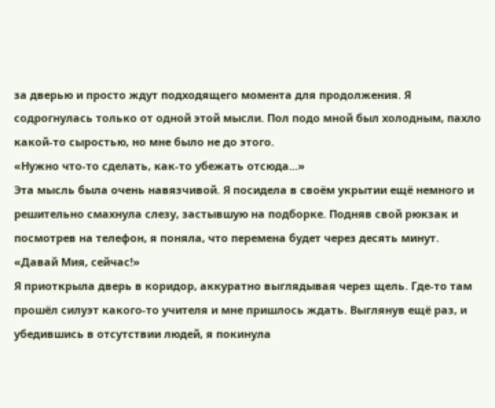за дверью и просто ждут подходящего момента для продолжения. Я содрогнулась только от одной этой мысли. Пол подо мной был холодным, пахло какой-то сыростью, но мне было не до этого.
«Нужно что-то сделать, как-то убежать отсюда...»
Эта мысль была очень навязчивой. Я посидела в своём укрытии ещё немного и решительно смахнула слезу, застывшую на подборке. Подняв свой рюкзак и посмотрев на телефон, я поняла, что перемена будет через десять минут.
«Давай Мия, сейчас!»
Я приоткрыла дверь в коридор, аккуратно выглядывая через щель. Где-то там прошёл силуэт какого-то учителя и мне пришлось ждать. Выглянув ещё раз, и убедившись в отсутствии людей, я покинула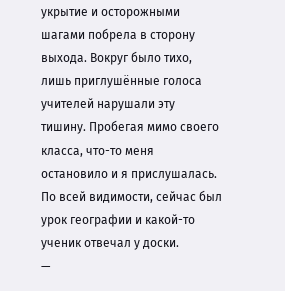укрытие и осторожными шагами побрела в сторону выхода. Вокруг было тихо, лишь приглушённые голоса учителей нарушали эту тишину. Пробегая мимо своего класса, что-то меня остановило и я прислушалась.
По всей видимости, сейчас был урок географии и какой-то ученик отвечал у доски.
—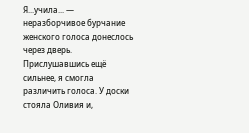Я...учила... — неразборчивое бурчание женского голоса донеслось через дверь.
Прислушавшись ещё сильнее, я смогла различить голоса. У доски стояла Оливия и,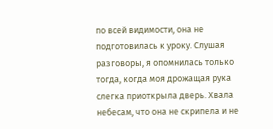по всей видимости, она не подготовилась к уроку. Слушая разговоры, я опомнилась только тогда, когда моя дрожащая рука слегка приоткрыла дверь. Хвала небесам, что она не скрипела и не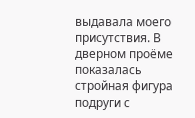выдавала моего присутствия. В дверном проёме показалась стройная фигура подруги с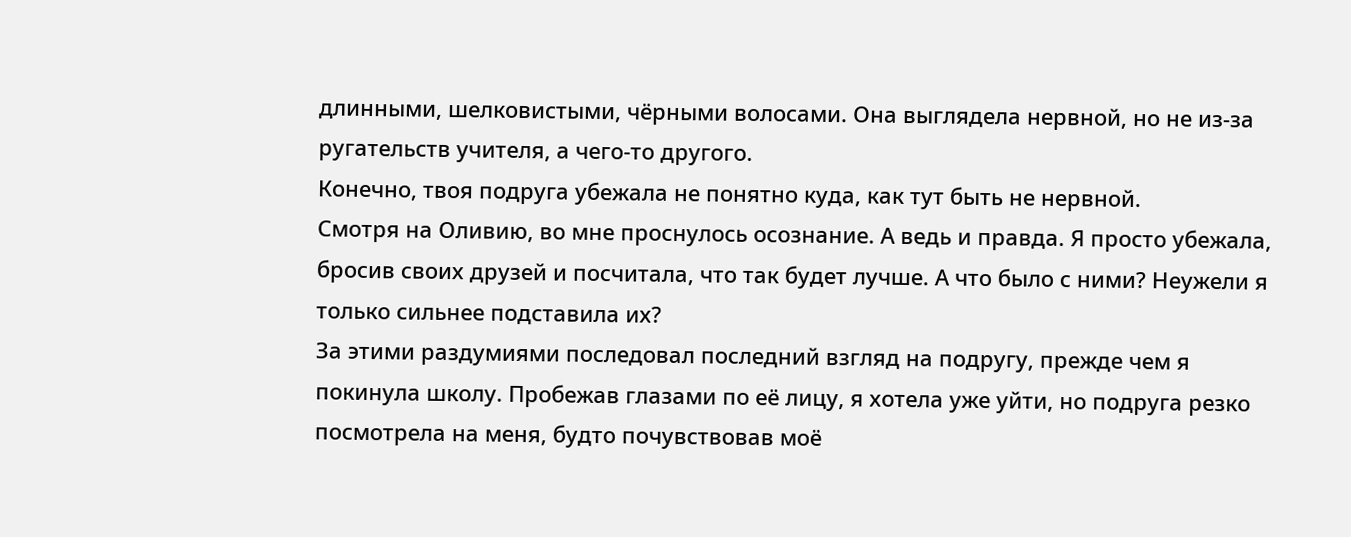длинными, шелковистыми, чёрными волосами. Она выглядела нервной, но не из-за ругательств учителя, а чего-то другого.
Конечно, твоя подруга убежала не понятно куда, как тут быть не нервной.
Смотря на Оливию, во мне проснулось осознание. А ведь и правда. Я просто убежала, бросив своих друзей и посчитала, что так будет лучше. А что было с ними? Неужели я только сильнее подставила их?
За этими раздумиями последовал последний взгляд на подругу, прежде чем я покинула школу. Пробежав глазами по её лицу, я хотела уже уйти, но подруга резко посмотрела на меня, будто почувствовав моё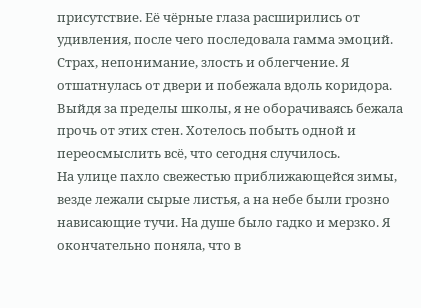присутствие. Её чёрные глаза расширились от удивления, после чего последовала гамма эмоций. Страх, непонимание, злость и облегчение. Я отшатнулась от двери и побежала вдоль коридора.
Выйдя за пределы школы, я не оборачиваясь бежала прочь от этих стен. Хотелось побыть одной и переосмыслить всё, что сегодня случилось.
На улице пахло свежестью приближающейся зимы, везде лежали сырые листья, а на небе были грозно нависающие тучи. На душе было гадко и мерзко. Я окончательно поняла, что в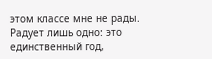этом классе мне не рады. Радует лишь одно: это единственный год,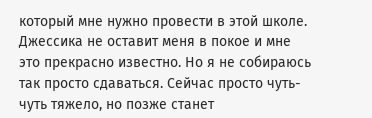который мне нужно провести в этой школе. Джессика не оставит меня в покое и мне это прекрасно известно. Но я не собираюсь так просто сдаваться. Сейчас просто чуть-чуть тяжело, но позже станет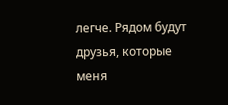легче. Рядом будут друзья, которые меня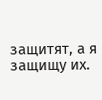защитят, а я защищу их.